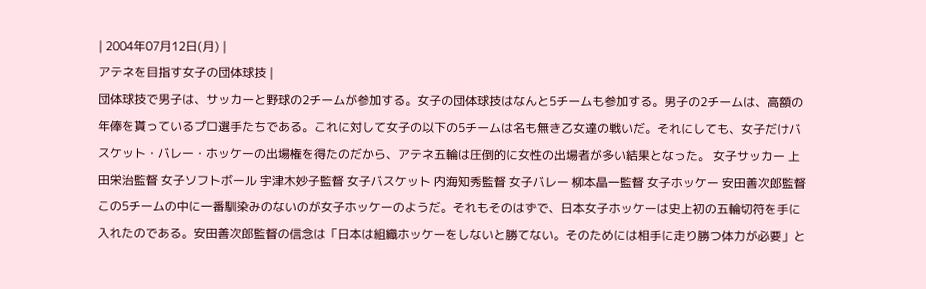| 2004年07月12日(月) |
アテネを目指す女子の団体球技 |
団体球技で男子は、サッカーと野球の2チームが参加する。女子の団体球技はなんと5チームも参加する。男子の2チームは、高額の年俸を貰っているプロ選手たちである。これに対して女子の以下の5チームは名も無き乙女達の戦いだ。それにしても、女子だけバスケット・バレー・ホッケーの出場権を得たのだから、アテネ五輪は圧倒的に女性の出場者が多い結果となった。 女子サッカー 上田栄治監督 女子ソフトボール 宇津木妙子監督 女子バスケット 内海知秀監督 女子バレー 柳本晶一監督 女子ホッケー 安田善次郎監督 この5チームの中に一番馴染みのないのが女子ホッケーのようだ。それもそのはずで、日本女子ホッケーは史上初の五輪切符を手に入れたのである。安田善次郎監督の信念は「日本は組織ホッケーをしないと勝てない。そのためには相手に走り勝つ体力が必要」と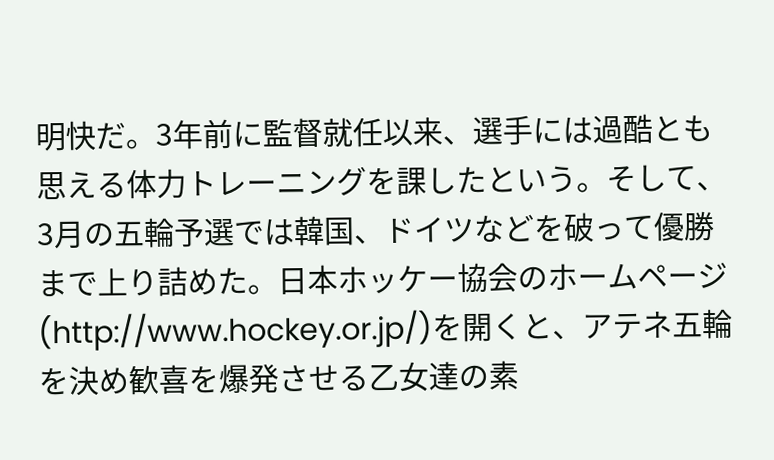明快だ。3年前に監督就任以来、選手には過酷とも思える体力トレーニングを課したという。そして、3月の五輪予選では韓国、ドイツなどを破って優勝まで上り詰めた。日本ホッケー協会のホームページ(http://www.hockey.or.jp/)を開くと、アテネ五輪を決め歓喜を爆発させる乙女達の素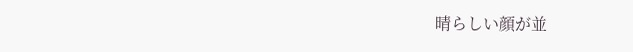晴らしい顔が並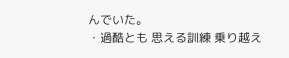んでいた。
・過酷とも 思える訓練 乗り越え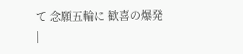て 念願五輪に 歓喜の爆発
|